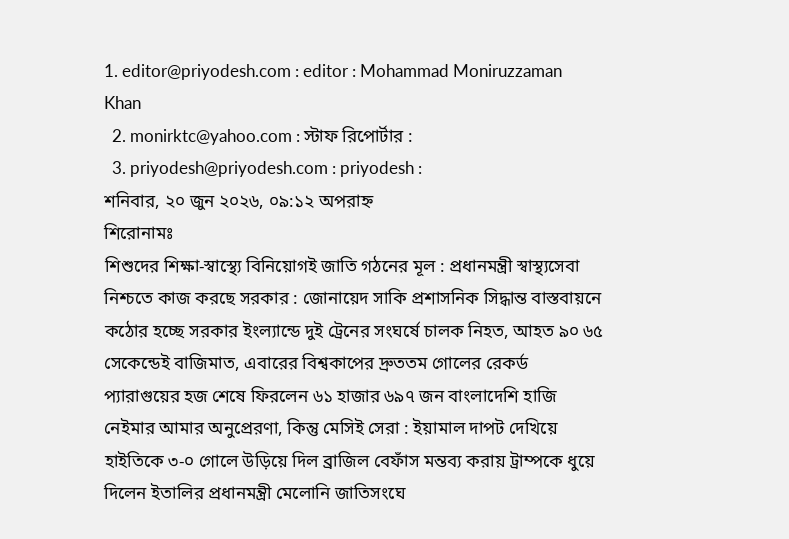1. editor@priyodesh.com : editor : Mohammad Moniruzzaman Khan
  2. monirktc@yahoo.com : স্টাফ রিপোর্টার :
  3. priyodesh@priyodesh.com : priyodesh :
শনিবার, ২০ জুন ২০২৬, ০৯:১২ অপরাহ্ন
শিরোনামঃ
শিশুদের শিক্ষা-স্বাস্থ্যে বিনিয়োগই জাতি গঠনের মূল : প্রধানমন্ত্রী স্বাস্থ্যসেবা নিশ্চতে কাজ করছে সরকার : জোনায়েদ সাকি প্রশাসনিক সিদ্ধান্ত বাস্তবায়নে কঠোর হচ্ছে সরকার ইংল্যান্ডে দুই ট্রেনের সংঘর্ষে চালক নিহত, আহত ৯০ ৬৫ সেকেন্ডেই বাজিমাত, এবারের বিশ্বকাপের দ্রুততম গোলের রেকর্ড প্যারাগুয়ের হজ শেষে ফিরলেন ৬১ হাজার ৬৯৭ জন বাংলাদেশি হাজি নেইমার আমার অনুপ্রেরণা, কিন্তু মেসিই সেরা : ইয়ামাল দাপট দেখিয়ে হাইতিকে ৩-০ গোলে উড়িয়ে দিল ব্রাজিল বেফাঁস মন্তব্য করায় ট্রাম্পকে ধুয়ে দিলেন ইতালির প্রধানমন্ত্রী মেলোনি জাতিসংঘে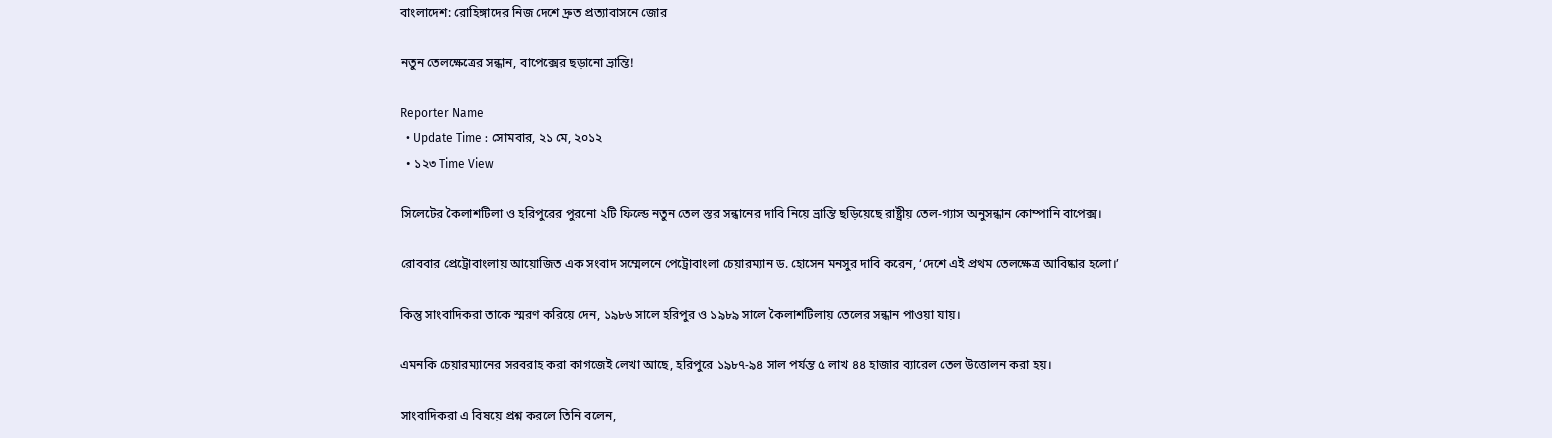বাংলাদেশ: রোহিঙ্গাদের নিজ দেশে দ্রুত প্রত্যাবাসনে জোর

নতুন তেলক্ষেত্রের সন্ধান, বাপেক্সের ছড়ানো ভ্রান্তি!

Reporter Name
  • Update Time : সোমবার, ২১ মে, ২০১২
  • ১২৩ Time View

সিলেটের কৈলাশটিলা ও হরিপুরের পুরনো ২টি ফিল্ডে নতুন তেল স্তর সন্ধানের দাবি নিয়ে ভ্রান্তি ছড়িয়েছে রাষ্ট্রীয় তেল-গ্যাস অনুসন্ধান কোম্পানি বাপেক্স।

রোববার প্রেট্রোবাংলায় আয়োজিত এক সংবাদ সম্মেলনে পেট্রোবাংলা চেয়ারম্যান ড. হোসেন মনসুর দাবি করেন, ‘দেশে এই প্রথম তেলক্ষেত্র আবিষ্কার হলো।’

কিন্তু সাংবাদিকরা তাকে স্মরণ করিয়ে দেন, ১৯৮৬ সালে হরিপুর ও ১৯৮৯ সালে কৈলাশটিলায় তেলের সন্ধান পাওয়া যায়।

এমনকি চেয়ারম্যানের সরবরাহ করা কাগজেই লেখ‍া আছে, হরিপুরে ১৯৮৭-৯৪ সাল পর্যন্ত ৫ লাখ ৪৪ হাজার ব্যারেল তেল উত্তোলন করা হয়।

সাংবাদিকরা এ বিষয়ে প্রশ্ন করলে তিনি বলেন,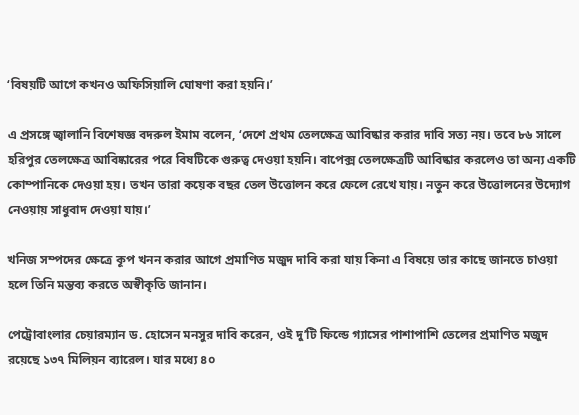‘বিষয়টি আগে কখনও অফিসিয়ালি ঘোষণা করা হয়নি।’

এ প্রসঙ্গে জ্বালানি বিশেষজ্ঞ বদরুল ইমাম বলেন, ‘দেশে প্রথম তেলক্ষেত্র আবিষ্কার করার দাবি সত্য নয়। তবে ৮৬ সালে হরিপুর তেলক্ষেত্র আবিষ্কারের পরে বিষটিকে গুরুত্ব দেওয়া হয়নি। বাপেক্স তেলক্ষেত্রটি আবিষ্কার করলেও তা অন্য একটি কোম্পানিকে দেওয়া হয়। তখন তারা কয়েক বছর তেল উত্তোলন করে ফেলে রেখে যায়। নতুন করে উত্তোলনের উদ্যোগ নেওয়ায় সাধুবাদ দেওয়া যায়।’

খনিজ সম্পদের ক্ষেত্রে কূপ খনন করার আগে প্রমাণিত মজুদ দাবি করা যায় কিনা এ বিষয়ে তার কাছে জানতে চাওয়া হলে তিনি মন্তব্য করতে অস্বীকৃতি জানান।

পেট্রোবাংলার চেয়ারম্যান ড. হোসেন মনসুর দাবি করেন, ওই দু’টি ফিল্ডে গ্যাসের পাশাপাশি তেলের প্রমাণিত মজুদ রয়েছে ১৩৭ মিলিয়ন ব্যারেল। যার মধ্যে ৪০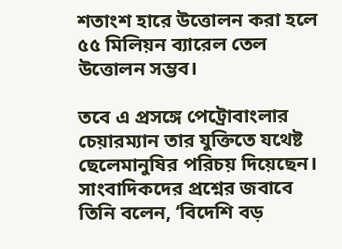শতাংশ হারে উত্তোলন করা হলে ৫৫ মিলিয়ন ব্যারেল তেল উত্তোলন সম্ভব।

তবে এ প্রসঙ্গে পেট্রোবাংলার চেয়ারম্যান তার যুক্তিতে যথেষ্ট ছেলেমানুষির পরিচয় দিয়েছেন। সাংবাদিকদের প্রশ্নের জবাবে তিনি বলেন, ‘বিদেশি বড়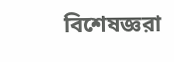বিশেষজ্ঞরা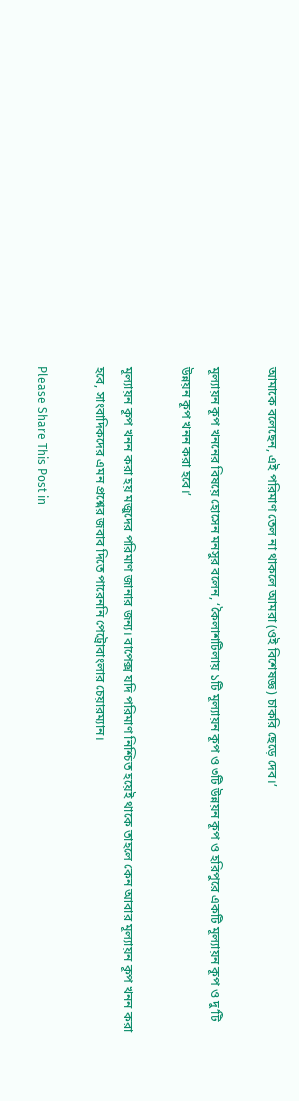আমাকে বলেছেন, এই পরিমাণ তেল না থাকলে আমরা (ওই বিশেষজ্ঞ) চাকরি ছেড়ে দেব।’

মূল্যায়ন কূপ খননের বিষয়ে হোসেন মনসুর বলেন, ‘কৈলাশটিলায় ১টি মূল্যায়ন কূপ ও ৩টি উন্নয়ন কূপ ও হরিপুরে একটি মূল্যায়ন কূপ ও দু’টি উন্নয়ন কূপ খনন করা হবে।’

মূল্যায়ন কূপ খনন করা হয় মজুদের পরিমাণ জানার জন্য। বাপেক্স যদি পরিমাণ নিশ্চিত হয়েই থাকে তাহলে কেন আবার মূল্যায়ন কূপ খনন করা হবে, সাংবাদিকদের এমন প্রশ্নের জবাব দিতে পারেননি পেট্রোবাংলার চেয়ারম্যান।

Please Share This Post in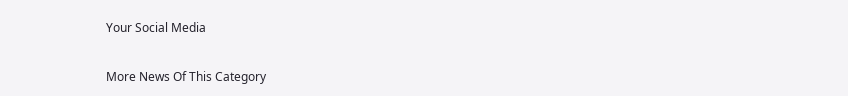Your Social Media

More News Of This Category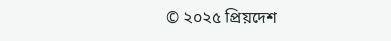© ২০২৫ প্রিয়দেশ